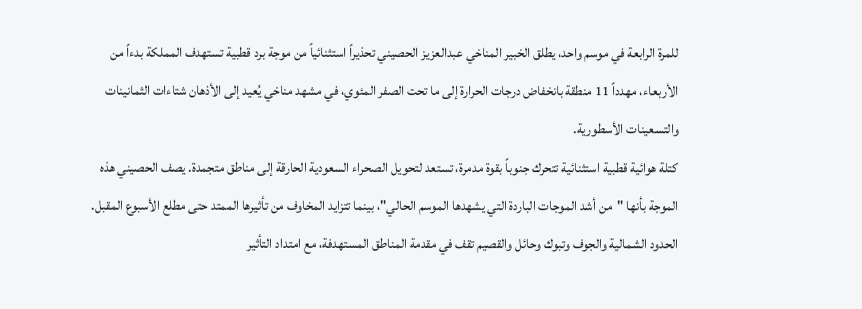للمرة الرابعة في موسم واحد، يطلق الخبير المناخي عبدالعزيز الحصيني تحذيراً استثنائياً من موجة برد قطبية تستهدف المملكة بدءاً من الأربعاء، مهدداً 11 منطقة بانخفاض درجات الحرارة إلى ما تحت الصفر المئوي، في مشهد مناخي يُعيد إلى الأذهان شتاءات الثمانينات والتسعينات الأسطورية.
كتلة هوائية قطبية استثنائية تتحرك جنوباً بقوة مدمرة، تستعد لتحويل الصحراء السعودية الحارقة إلى مناطق متجمدة. يصف الحصيني هذه الموجة بأنها "من أشد الموجات الباردة التي يشهدها الموسم الحالي"، بينما تتزايد المخاوف من تأثيرها الممتد حتى مطلع الأسبوع المقبل.
الحدود الشمالية والجوف وتبوك وحائل والقصيم تقف في مقدمة المناطق المستهدفة، مع امتداد التأثير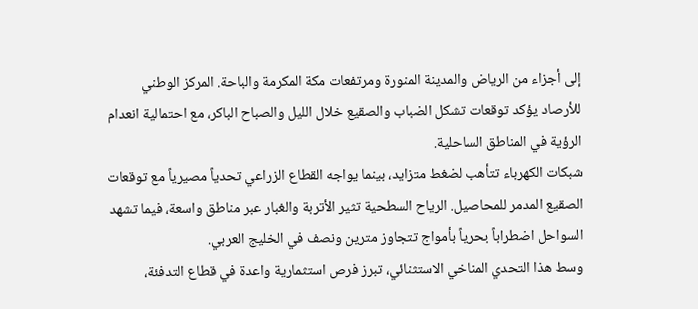إلى أجزاء من الرياض والمدينة المنورة ومرتفعات مكة المكرمة والباحة. المركز الوطني للأرصاد يؤكد توقعات تشكل الضباب والصقيع خلال الليل والصباح الباكر، مع احتمالية انعدام الرؤية في المناطق الساحلية.
شبكات الكهرباء تتأهب لضغط متزايد، بينما يواجه القطاع الزراعي تحدياً مصيرياً مع توقعات الصقيع المدمر للمحاصيل. الرياح السطحية تثير الأتربة والغبار عبر مناطق واسعة، فيما تشهد السواحل اضطراباً بحرياً بأمواج تتجاوز مترين ونصف في الخليج العربي.
وسط هذا التحدي المناخي الاستثنائي، تبرز فرص استثمارية واعدة في قطاع التدفئة،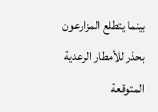بينما يتطلع المزارعون بحذر للأمطار الرعدية المتوقعة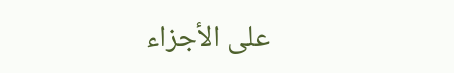على الأجزاء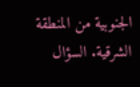الجنوبية من المنطقة الشرقية. السؤال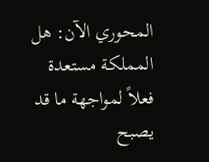المحوري الآن: هل المملكة مستعدة فعلاً لمواجهة ما قد يصبح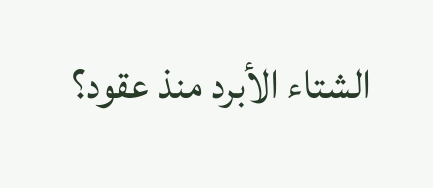الشتاء الأبرد منذ عقود؟